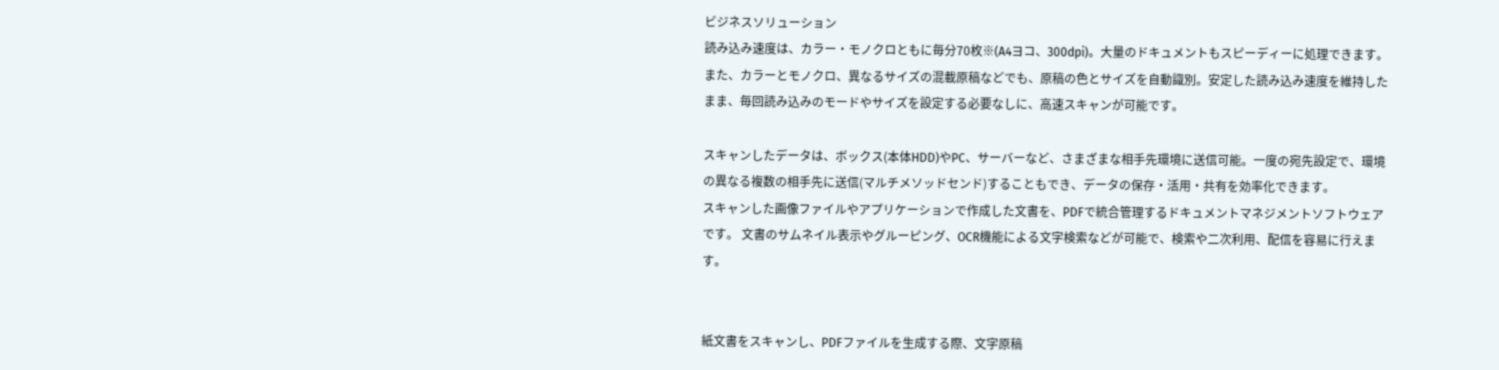ビジネスソリューション
読み込み速度は、カラー・モノクロともに毎分70枚※(A4ヨコ、300dpi)。大量のドキュメントもスピーディーに処理できます。また、カラーとモノクロ、異なるサイズの混載原稿などでも、原稿の色とサイズを自動識別。安定した読み込み速度を維持したまま、毎回読み込みのモードやサイズを設定する必要なしに、高速スキャンが可能です。

スキャンしたデータは、ボックス(本体HDD)やPC、サーバーなど、さまざまな相手先環境に送信可能。一度の宛先設定で、環境の異なる複数の相手先に送信(マルチメソッドセンド)することもでき、データの保存・活用・共有を効率化できます。
スキャンした画像ファイルやアプリケーションで作成した文書を、PDFで統合管理するドキュメントマネジメントソフトウェアです。 文書のサムネイル表示やグルーピング、OCR機能による文字検索などが可能で、検索や二次利用、配信を容易に行えます。


紙文書をスキャンし、PDFファイルを生成する際、文字原稿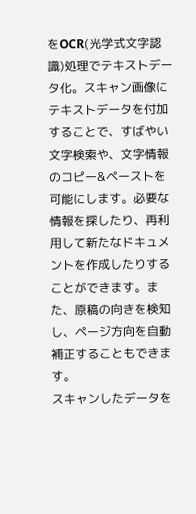をOCR(光学式文字認識)処理でテキストデータ化。スキャン画像にテキストデータを付加することで、すばやい文字検索や、文字情報のコピー&ペーストを可能にします。必要な情報を探したり、再利用して新たなドキュメントを作成したりすることができます。また、原稿の向きを検知し、ページ方向を自動補正することもできます。
スキャンしたデータを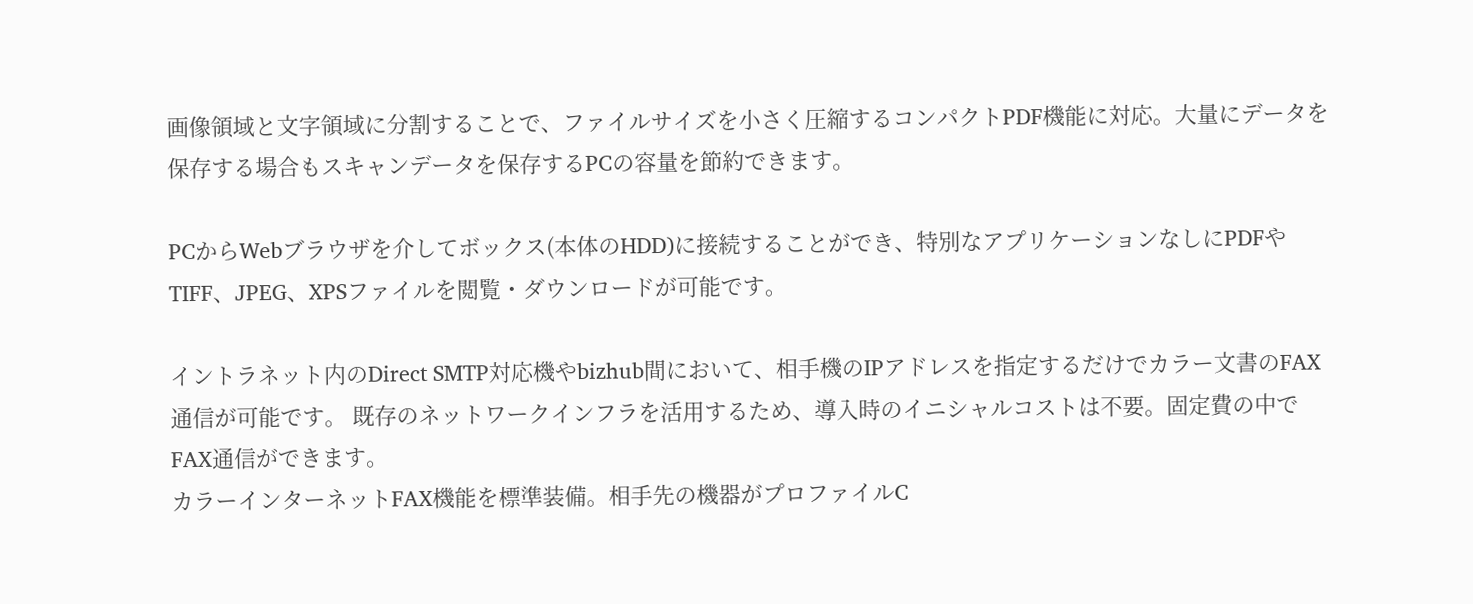画像領域と文字領域に分割することで、ファイルサイズを小さく圧縮するコンパクトPDF機能に対応。大量にデータを保存する場合もスキャンデータを保存するPCの容量を節約できます。

PCからWebブラウザを介してボックス(本体のHDD)に接続することができ、特別なアプリケーションなしにPDFやTIFF、JPEG、XPSファイルを閲覧・ダウンロードが可能です。

イントラネット内のDirect SMTP対応機やbizhub間において、相手機のIPアドレスを指定するだけでカラー文書のFAX通信が可能です。 既存のネットワークインフラを活用するため、導入時のイニシャルコストは不要。固定費の中でFAX通信ができます。
カラーインターネットFAX機能を標準装備。相手先の機器がプロファイルC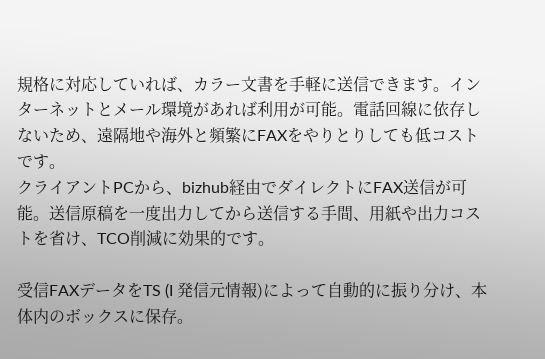規格に対応していれば、カラー文書を手軽に送信できます。インターネットとメール環境があれば利用が可能。電話回線に依存しないため、遠隔地や海外と頻繁にFAXをやりとりしても低コストです。
クライアントPCから、bizhub経由でダイレクトにFAX送信が可能。送信原稿を一度出力してから送信する手間、用紙や出力コストを省け、TCO削減に効果的です。

受信FAXデータをTS (I 発信元情報)によって自動的に振り分け、本体内のボックスに保存。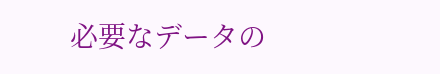必要なデータの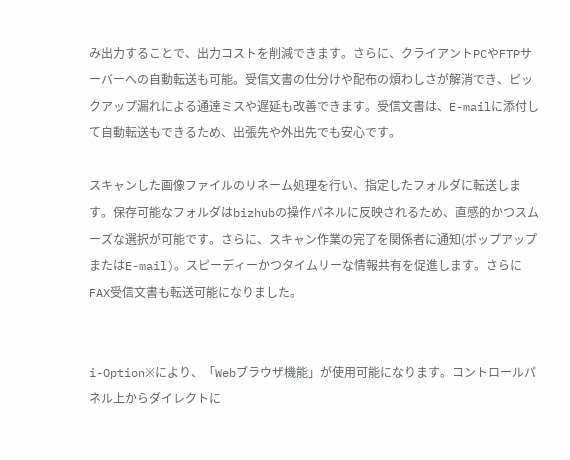み出力することで、出力コストを削減できます。さらに、クライアントPCやFTPサーバーへの自動転送も可能。受信文書の仕分けや配布の煩わしさが解消でき、ピックアップ漏れによる通達ミスや遅延も改善できます。受信文書は、E-mailに添付して自動転送もできるため、出張先や外出先でも安心です。

スキャンした画像ファイルのリネーム処理を行い、指定したフォルダに転送します。保存可能なフォルダはbizhubの操作パネルに反映されるため、直感的かつスムーズな選択が可能です。さらに、スキャン作業の完了を関係者に通知(ポップアップまたはE-mail)。スピーディーかつタイムリーな情報共有を促進します。さらにFAX受信文書も転送可能になりました。


i-Option※により、「Webブラウザ機能」が使用可能になります。コントロールパネル上からダイレクトに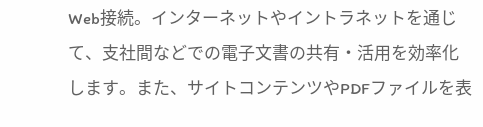Web接続。インターネットやイントラネットを通じて、支社間などでの電子文書の共有・活用を効率化します。また、サイトコンテンツやPDFファイルを表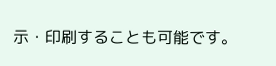示・印刷することも可能です。